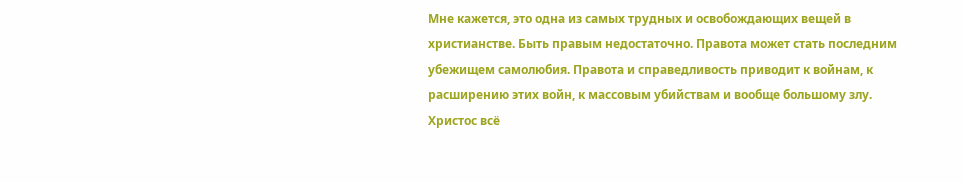Мне кажется, это одна из самых трудных и освобождающих вещей в христианстве. Быть правым недостаточно. Правота может стать последним убежищем самолюбия. Правота и справедливость приводит к войнам, к расширению этих войн, к массовым убийствам и вообще большому злу.
Христос всё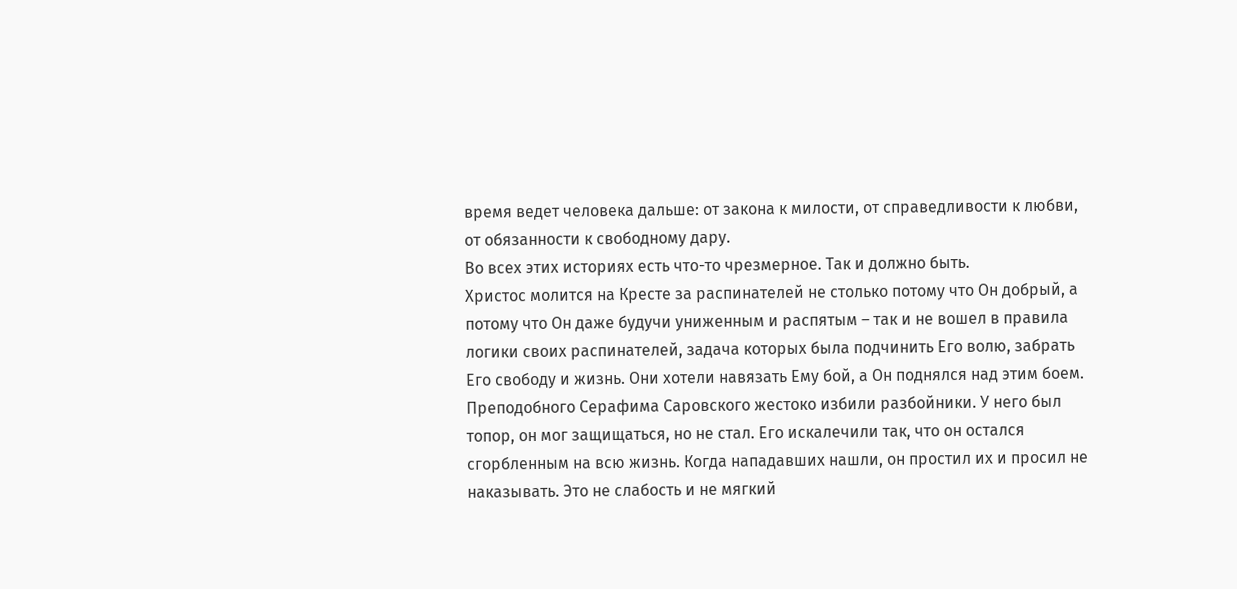время ведет человека дальше: от закона к милости, от справедливости к любви, от обязанности к свободному дару.
Во всех этих историях есть что-то чрезмерное. Так и должно быть.
Христос молится на Кресте за распинателей не столько потому что Он добрый, а потому что Он даже будучи униженным и распятым – так и не вошел в правила логики своих распинателей, задача которых была подчинить Его волю, забрать Его свободу и жизнь. Они хотели навязать Ему бой, а Он поднялся над этим боем.
Преподобного Серафима Саровского жестоко избили разбойники. У него был топор, он мог защищаться, но не стал. Его искалечили так, что он остался сгорбленным на всю жизнь. Когда нападавших нашли, он простил их и просил не наказывать. Это не слабость и не мягкий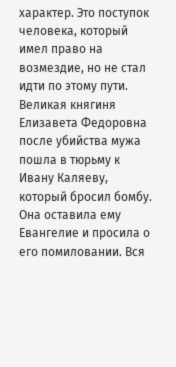характер. Это поступок человека, который имел право на возмездие, но не стал идти по этому пути.
Великая княгиня Елизавета Федоровна после убийства мужа пошла в тюрьму к Ивану Каляеву, который бросил бомбу. Она оставила ему Евангелие и просила о его помиловании. Вся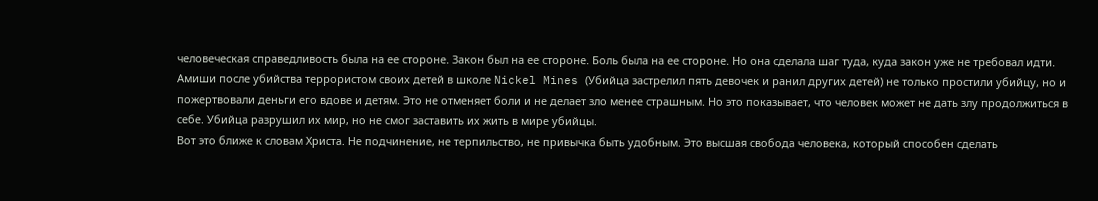человеческая справедливость была на ее стороне. Закон был на ее стороне. Боль была на ее стороне. Но она сделала шаг туда, куда закон уже не требовал идти.
Амиши после убийства террористом своих детей в школе Nickel Mines (Убийца застрелил пять девочек и ранил других детей) не только простили убийцу, но и пожертвовали деньги его вдове и детям. Это не отменяет боли и не делает зло менее страшным. Но это показывает, что человек может не дать злу продолжиться в себе. Убийца разрушил их мир, но не смог заставить их жить в мире убийцы.
Вот это ближе к словам Христа. Не подчинение, не терпильство, не привычка быть удобным. Это высшая свобода человека, который способен сделать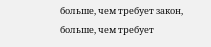больше, чем требует закон, больше, чем требует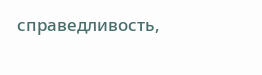справедливость,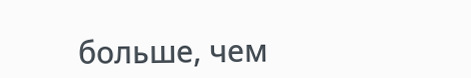больше, чем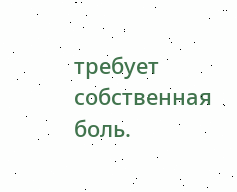требует собственная боль.